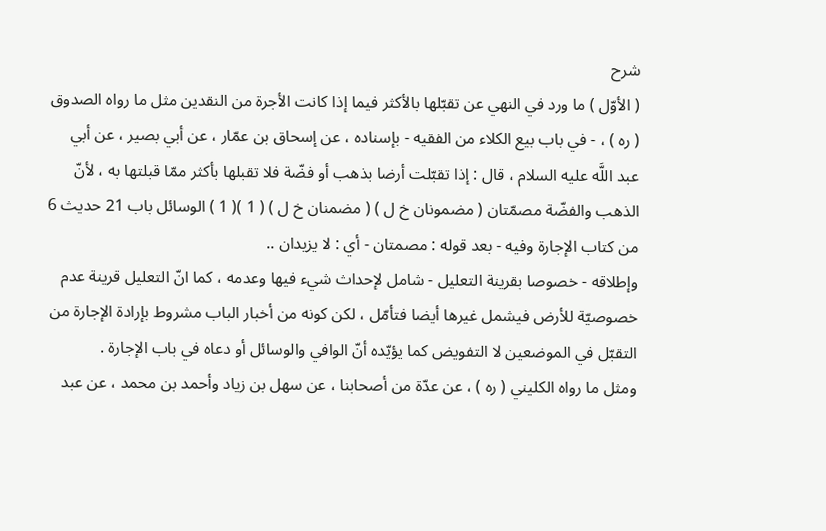شرح
( الأوّل ) ما ورد في النهي عن تقبّلها بالأكثر فيما إذا كانت الأجرة من النقدين مثل ما رواه الصدوق ( ره ) ، - في باب بيع الكلاء من الفقيه - بإسناده ، عن إسحاق بن عمّار ، عن أبي بصير ، عن أبي عبد اللَّه عليه السلام ، قال : إذا تقبّلت أرضا بذهب أو فضّة فلا تقبلها بأكثر ممّا قبلتها به ، لأنّ الذهب والفضّة مصمّتان ( مضمونان خ ل ) ( مضمنان خ ل ) ( 1 )( 1 ) الوسائل باب 21 حديث 6 من كتاب الإجارة وفيه - بعد قوله : مصمتان - أي : لا يزيدان ..
وإطلاقه - خصوصا بقرينة التعليل - شامل لإحداث شيء فيها وعدمه ، كما انّ التعليل قرينة عدم خصوصيّة للأرض فيشمل غيرها أيضا فتأمّل ، لكن كونه من أخبار الباب مشروط بإرادة الإجارة من التقبّل في الموضعين لا التفويض كما يؤيّده أنّ الوافي والوسائل أو دعاه في باب الإجارة .
ومثل ما رواه الكليني ( ره ) ، عن عدّة من أصحابنا ، عن سهل بن زياد وأحمد بن محمد ، عن عبد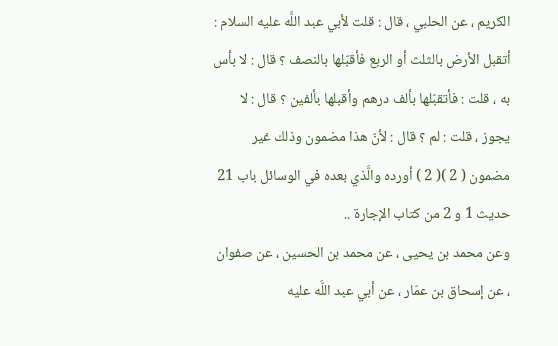الكريم ، عن الحلبي ، قال : قلت لأبي عبد اللَّه عليه السلام :
أتقبل الأرض بالثلث أو الربع فأقبّلها بالنصف ؟ قال : لا بأس به ، قلت : فأتقبّلها بألف درهم وأقبلها بألفين ؟ قال : لا يجوز ، قلت : لم ؟ قال : لأنّ هذا مضمون وذلك غير مضمون ( 2 )( 2 ) أورده والَّذي بعده في الوسائل باب 21 حديث 1 و 2 من كتاب الإجارة ..
وعن محمد بن يحيى ، عن محمد بن الحسين ، عن صفوان ، عن إسحاق بن عمّار ، عن أبي عبد اللَّه عليه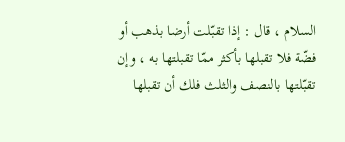السلام ، قال : إذا تقبّلت أرضا بذهب أو فضّة فلا تقبلها بأكثر ممّا تقبلتها به ، وإن تقبّلتها بالنصف والثلث فلك أن تقبلها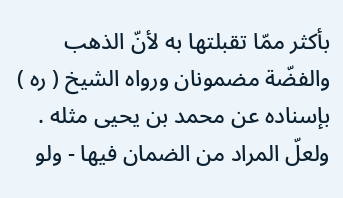بأكثر ممّا تقبلتها به لأنّ الذهب والفضّة مضمونان ورواه الشيخ ( ره ) بإسناده عن محمد بن يحيى مثله .
ولعلّ المراد من الضمان فيها - ولو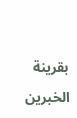بقرينة الخبرين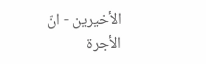الأخيرين - انّ الأجرة